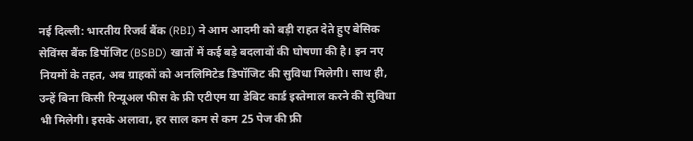नई दिल्ली: भारतीय रिजर्व बैंक (RBI) ने आम आदमी को बड़ी राहत देते हुए बेसिक सेविंग्स बैंक डिपॉजिट (BSBD) खातों में कई बड़े बदलावों की घोषणा की है। इन नए नियमों के तहत, अब ग्राहकों को अनलिमिटेड डिपॉजिट की सुविधा मिलेगी। साथ ही, उन्हें बिना किसी रिन्यूअल फीस के फ्री एटीएम या डेबिट कार्ड इस्तेमाल करने की सुविधा भी मिलेगी। इसके अलावा, हर साल कम से कम 25 पेज की फ्री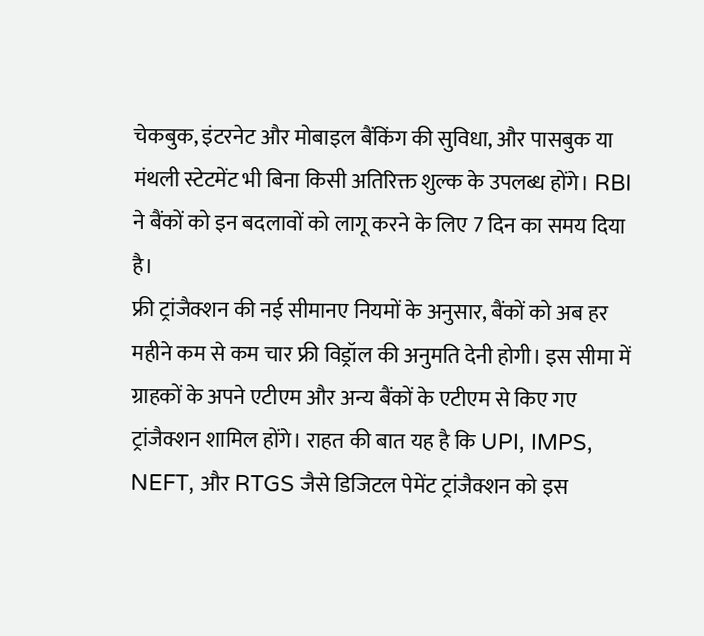चेकबुक, इंटरनेट और मोबाइल बैंकिंग की सुविधा, और पासबुक या मंथली स्टेटमेंट भी बिना किसी अतिरिक्त शुल्क के उपलब्ध होंगे। RBI ने बैंकों को इन बदलावों को लागू करने के लिए 7 दिन का समय दिया है।
फ्री ट्रांजैक्शन की नई सीमानए नियमों के अनुसार, बैंकों को अब हर महीने कम से कम चार फ्री विड्रॉल की अनुमति देनी होगी। इस सीमा में ग्राहकों के अपने एटीएम और अन्य बैंकों के एटीएम से किए गए ट्रांजैक्शन शामिल होंगे। राहत की बात यह है कि UPI, IMPS, NEFT, और RTGS जैसे डिजिटल पेमेंट ट्रांजैक्शन को इस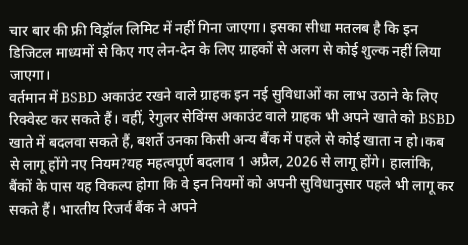चार बार की फ्री विड्रॉल लिमिट में नहीं गिना जाएगा। इसका सीधा मतलब है कि इन डिजिटल माध्यमों से किए गए लेन-देन के लिए ग्राहकों से अलग से कोई शुल्क नहीं लिया जाएगा।
वर्तमान में BSBD अकाउंट रखने वाले ग्राहक इन नई सुविधाओं का लाभ उठाने के लिए रिक्वेस्ट कर सकते हैं। वहीं, रेगुलर सेविंग्स अकाउंट वाले ग्राहक भी अपने खाते को BSBD खाते में बदलवा सकते हैं, बशर्ते उनका किसी अन्य बैंक में पहले से कोई खाता न हो।कब से लागू होंगे नए नियम?यह महत्वपूर्ण बदलाव 1 अप्रैल, 2026 से लागू होंगे। हालांकि, बैंकों के पास यह विकल्प होगा कि वे इन नियमों को अपनी सुविधानुसार पहले भी लागू कर सकते हैं। भारतीय रिजर्व बैंक ने अपने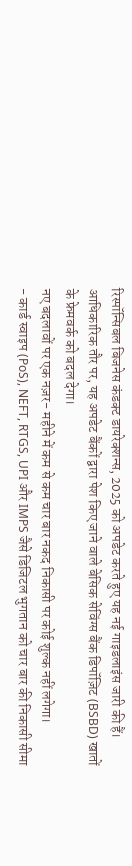रिस्पॉन्सिबल बिजनेस कंडक्ट डायरेक्शन्स, 2025 को अपडेट करते हुए यह नई गाइडलाइंस जारी की हैं। आधिकारिक तौर पर, यह अपडेट बैंकों द्वारा पेश किए जाने वाले बेसिक सेविंग्स बैंक डिपॉज़िट (BSBD) खातों के फ्रेमवर्क को बदल देगा।
नए बदलावों पर एक नज़र- महीने में कम से कम चार बार नकद निकासी पर कोई शुल्क नहीं लगेगा।
- कार्ड स्वाइप (PoS), NEFT, RTGS, UPI और IMPS जैसे डिजिटल भुगतान को चार बार की निकासी सीमा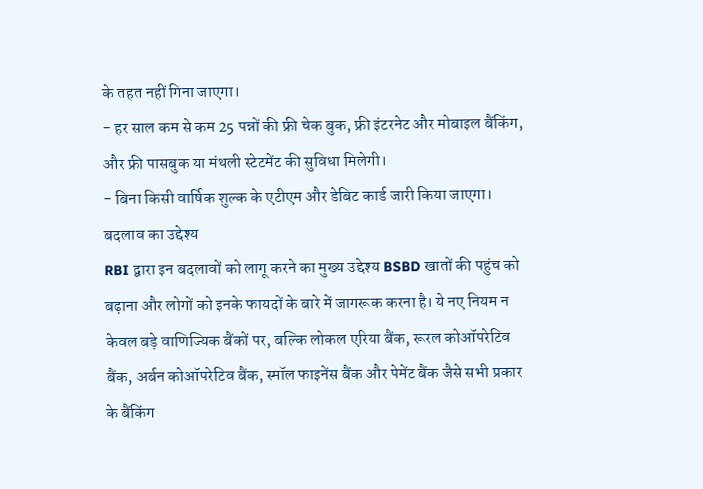के तहत नहीं गिना जाएगा।
- हर साल कम से कम 25 पन्नों की फ्री चेक बुक, फ्री इंटरनेट और मोबाइल बैंकिंग, और फ्री पासबुक या मंथली स्टेटमेंट की सुविधा मिलेगी।
- बिना किसी वार्षिक शुल्क के एटीएम और डेबिट कार्ड जारी किया जाएगा।
बदलाव का उद्देश्य
RBI द्वारा इन बदलावों को लागू करने का मुख्य उद्देश्य BSBD खातों की पहुंच को बढ़ाना और लोगों को इनके फायदों के बारे में जागरूक करना है। ये नए नियम न केवल बड़े वाणिज्यिक बैंकों पर, बल्कि लोकल एरिया बैंक, रूरल कोऑपरेटिव बैंक, अर्बन कोऑपरेटिव बैंक, स्मॉल फाइनेंस बैंक और पेमेंट बैंक जैसे सभी प्रकार के बैंकिंग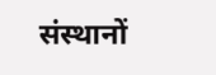संस्थानों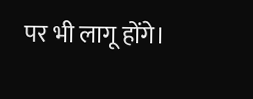पर भी लागू होंगे।